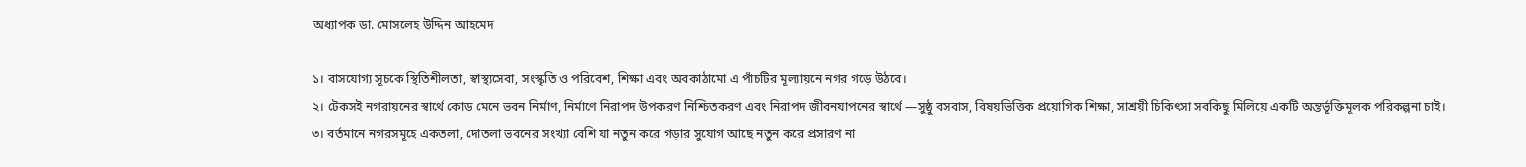অধ্যাপক ডা. মোসলেহ উদ্দিন আহমেদ

১। বাসযোগ্য সূচকে স্থিতিশীলতা, স্বাস্থ্যসেবা, সংস্কৃতি ও পরিবেশ, শিক্ষা এবং অবকাঠামো এ পাঁচটির মূল্যায়নে নগর গড়ে উঠবে।
২। টেকসই নগরায়নের স্বার্থে কোড মেনে ভবন নির্মাণ, নির্মাণে নিরাপদ উপকরণ নিশ্চিতকরণ এবং নিরাপদ জীবনযাপনের স্বার্থে —সুষ্ঠু বসবাস, বিষয়ভিত্তিক প্রয়োগিক শিক্ষা, সাশ্রয়ী চিকিৎসা সবকিছু মিলিয়ে একটি অন্তর্ভূক্তিমূলক পরিকল্পনা চাই।
৩। বর্তমানে নগরসমূহে একতলা, দোতলা ভবনের সংখ্যা বেশি যা নতুন করে গড়ার সুযোগ আছে নতুন করে প্রসারণ না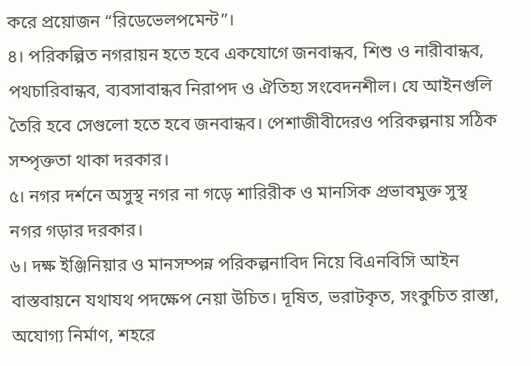করে প্রয়োজন “রিডেভেলপমেন্ট”।
৪। পরিকল্পিত নগরায়ন হতে হবে একযোগে জনবান্ধব, শিশু ও নারীবান্ধব, পথচারিবান্ধব, ব্যবসাবান্ধব নিরাপদ ও ঐতিহ্য সংবেদনশীল। যে আইনগুলি তৈরি হবে সেগুলো হতে হবে জনবান্ধব। পেশাজীবীদেরও পরিকল্পনায় সঠিক সম্পৃক্ততা থাকা দরকার।
৫। নগর দর্শনে অসুস্থ নগর না গড়ে শারিরীক ও মানসিক প্রভাবমুক্ত সুস্থ নগর গড়ার দরকার।
৬। দক্ষ ইঞ্জিনিয়ার ও মানসম্পন্ন পরিকল্পনাবিদ নিয়ে বিএনবিসি আইন বাস্তবায়নে যথাযথ পদক্ষেপ নেয়া উচিত। দূষিত, ভরাটকৃত, সংকুচিত রাস্তা, অযোগ্য নির্মাণ, শহরে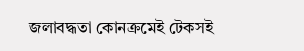জলাবদ্ধতা কোনক্রমেই টেকসই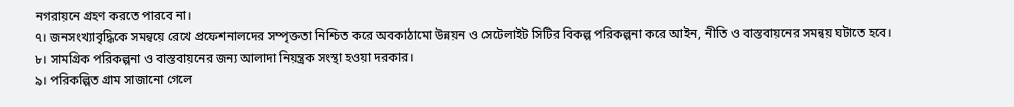নগরায়নে গ্রহণ করতে পারবে না।
৭। জনসংখ্যাবৃদ্ধিকে সমন্বয়ে রেখে প্রফেশনালদের সম্পৃক্ততা নিশ্চিত করে অবকাঠামো উন্নয়ন ও সেটেলাইট সিটির বিকল্প পরিকল্পনা করে আইন, নীতি ও বাস্তবায়নের সমন্বয় ঘটাতে হবে।
৮। সামগ্রিক পরিকল্পনা ও বাস্তবায়নের জন্য আলাদা নিয়ন্ত্রক সংস্থা হওয়া দরকার।
৯। পরিকল্পিত গ্রাম সাজানো গেলে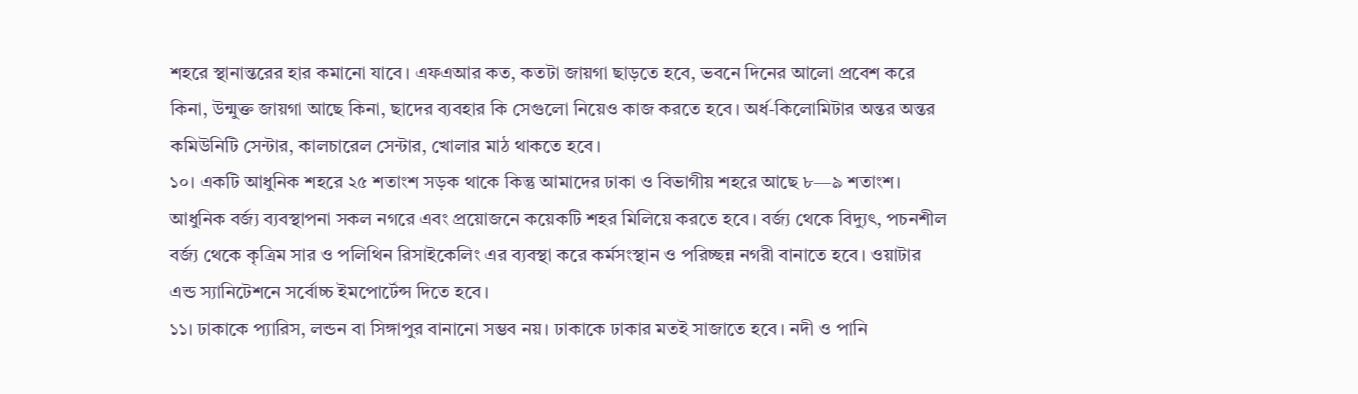শহরে স্থানান্তরের হার কমানো যাবে। এফএআর কত, কতটা জায়গা ছাড়তে হবে, ভবনে দিনের আলো প্রবেশ করে কিনা, উন্মুক্ত জায়গা আছে কিনা, ছাদের ব্যবহার কি সেগুলো নিয়েও কাজ করতে হবে। অর্ধ-কিলোমিটার অন্তর অন্তর কমিউনিটি সেন্টার, কালচারেল সেন্টার, খোলার মাঠ থাকতে হবে।
১০। একটি আধুনিক শহরে ২৫ শতাংশ সড়ক থাকে কিন্তু আমাদের ঢাকা ও বিভাগীয় শহরে আছে ৮—৯ শতাংশ। আধুনিক বর্জ্য ব্যবস্থাপনা সকল নগরে এবং প্রয়োজনে কয়েকটি শহর মিলিয়ে করতে হবে। বর্জ্য থেকে বিদ্যুৎ, পচনশীল বর্জ্য থেকে কৃত্রিম সার ও পলিথিন রিসাইকেলিং এর ব্যবস্থা করে কর্মসংস্থান ও পরিচ্ছন্ন নগরী বানাতে হবে। ওয়াটার এন্ড স্যানিটেশনে সর্বোচ্চ ইমপোর্টেন্স দিতে হবে।
১১। ঢাকাকে প্যারিস, লন্ডন বা সিঙ্গাপুর বানানো সম্ভব নয়। ঢাকাকে ঢাকার মতই সাজাতে হবে। নদী ও পানি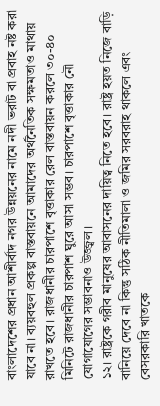বাংলাদেশের প্রধান আশীর্বাদ নগর উন্নয়নের নামে নদী ভরাট বা প্রবাহ নষ্ট করা যাবে না। ব্যয়বহুল প্রকল্প বাস্তবায়নে আমাদের অর্থনৈতিক সক্ষমতাও মাথায় রাখতে হবে। রাজধানীর চারপাশে বৃত্তাকার রেল বাস্তবায়ন করলে ৩০-৪০ মিনিটে রাজধানীর চারপাশ ঘুরে আসা সম্ভব। চারপাশে বৃত্তাকার নৌ যোগাযোগের সম্ভাবনাও উজ্জ্বল।
১২। রাষ্ট্রকে গরীব মানুষের আবাসনের দায়িত্ব নিতে হবে। রাষ্ট্র হয়ত নিজে বাড়ি বানিয়ে দেবে না কিন্তু সঠিক নীতিমালা ও জমির সরবরাহ থাকলে এবং বেসরকারি খাতকে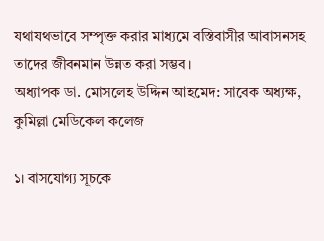যথাযথভাবে সম্পৃক্ত করার মাধ্যমে বস্তিবাসীর আবাসনসহ তাদের জীবনমান উন্নত করা সম্ভব।
অধ্যাপক ডা. মোসলেহ উদ্দিন আহমেদ: সাবেক অধ্যক্ষ, কুমিল্লা মেডিকেল কলেজ

১। বাসযোগ্য সূচকে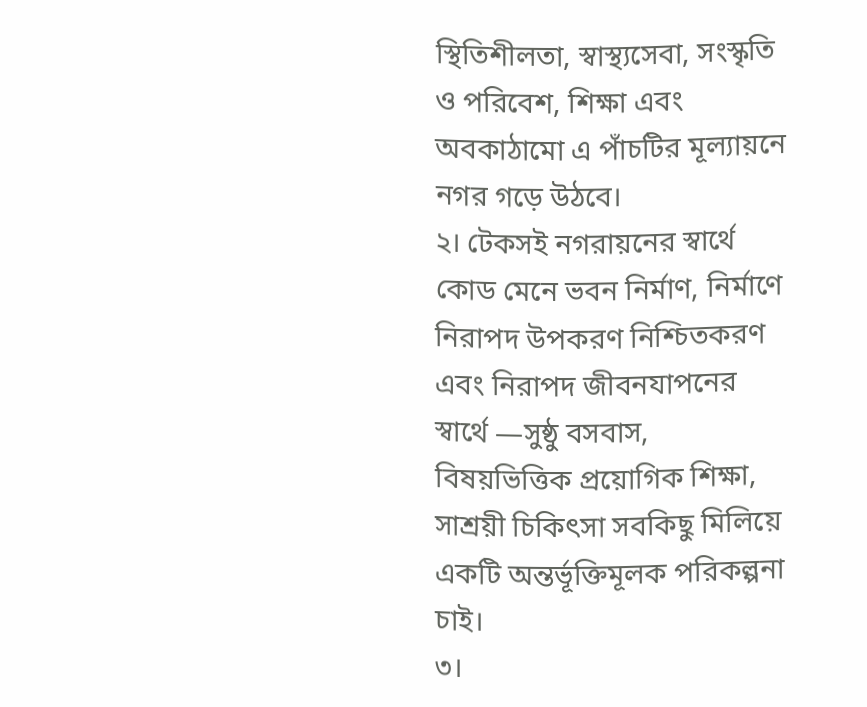স্থিতিশীলতা, স্বাস্থ্যসেবা, সংস্কৃতি ও পরিবেশ, শিক্ষা এবং অবকাঠামো এ পাঁচটির মূল্যায়নে নগর গড়ে উঠবে।
২। টেকসই নগরায়নের স্বার্থে কোড মেনে ভবন নির্মাণ, নির্মাণে নিরাপদ উপকরণ নিশ্চিতকরণ এবং নিরাপদ জীবনযাপনের স্বার্থে —সুষ্ঠু বসবাস, বিষয়ভিত্তিক প্রয়োগিক শিক্ষা, সাশ্রয়ী চিকিৎসা সবকিছু মিলিয়ে একটি অন্তর্ভূক্তিমূলক পরিকল্পনা চাই।
৩।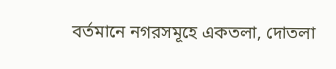বর্তমানে নগরসমূহে একতলা, দোতলা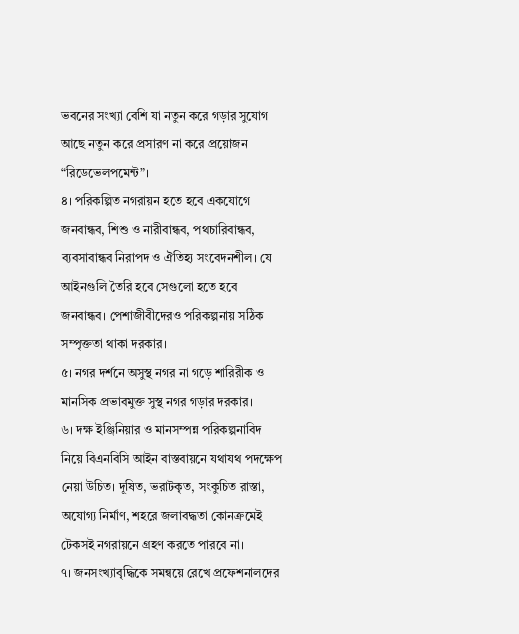ভবনের সংখ্যা বেশি যা নতুন করে গড়ার সুযোগ আছে নতুন করে প্রসারণ না করে প্রয়োজন “রিডেভেলপমেন্ট”।
৪। পরিকল্পিত নগরায়ন হতে হবে একযোগে জনবান্ধব, শিশু ও নারীবান্ধব, পথচারিবান্ধব, ব্যবসাবান্ধব নিরাপদ ও ঐতিহ্য সংবেদনশীল। যে আইনগুলি তৈরি হবে সেগুলো হতে হবে জনবান্ধব। পেশাজীবীদেরও পরিকল্পনায় সঠিক সম্পৃক্ততা থাকা দরকার।
৫। নগর দর্শনে অসুস্থ নগর না গড়ে শারিরীক ও মানসিক প্রভাবমুক্ত সুস্থ নগর গড়ার দরকার।
৬। দক্ষ ইঞ্জিনিয়ার ও মানসম্পন্ন পরিকল্পনাবিদ নিয়ে বিএনবিসি আইন বাস্তবায়নে যথাযথ পদক্ষেপ নেয়া উচিত। দূষিত, ভরাটকৃত, সংকুচিত রাস্তা, অযোগ্য নির্মাণ, শহরে জলাবদ্ধতা কোনক্রমেই টেকসই নগরায়নে গ্রহণ করতে পারবে না।
৭। জনসংখ্যাবৃদ্ধিকে সমন্বয়ে রেখে প্রফেশনালদের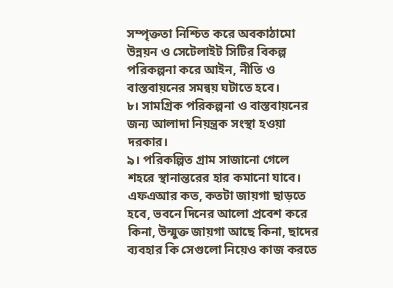সম্পৃক্ততা নিশ্চিত করে অবকাঠামো উন্নয়ন ও সেটেলাইট সিটির বিকল্প পরিকল্পনা করে আইন, নীতি ও বাস্তবায়নের সমন্বয় ঘটাতে হবে।
৮। সামগ্রিক পরিকল্পনা ও বাস্তবায়নের জন্য আলাদা নিয়ন্ত্রক সংস্থা হওয়া দরকার।
৯। পরিকল্পিত গ্রাম সাজানো গেলে শহরে স্থানান্তরের হার কমানো যাবে। এফএআর কত, কতটা জায়গা ছাড়তে হবে, ভবনে দিনের আলো প্রবেশ করে কিনা, উন্মুক্ত জায়গা আছে কিনা, ছাদের ব্যবহার কি সেগুলো নিয়েও কাজ করতে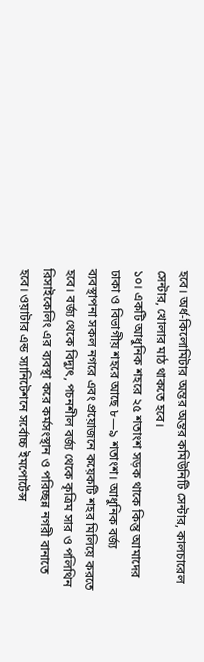হবে। অর্ধ-কিলোমিটার অন্তর অন্তর কমিউনিটি সেন্টার, কালচারেল সেন্টার, খোলার মাঠ থাকতে হবে।
১০। একটি আধুনিক শহরে ২৫ শতাংশ সড়ক থাকে কিন্তু আমাদের ঢাকা ও বিভাগীয় শহরে আছে ৮—৯ শতাংশ। আধুনিক বর্জ্য ব্যবস্থাপনা সকল নগরে এবং প্রয়োজনে কয়েকটি শহর মিলিয়ে করতে হবে। বর্জ্য থেকে বিদ্যুৎ, পচনশীল বর্জ্য থেকে কৃত্রিম সার ও পলিথিন রিসাইকেলিং এর ব্যবস্থা করে কর্মসংস্থান ও পরিচ্ছন্ন নগরী বানাতে হবে। ওয়াটার এন্ড স্যানিটেশনে সর্বোচ্চ ইমপোর্টেন্স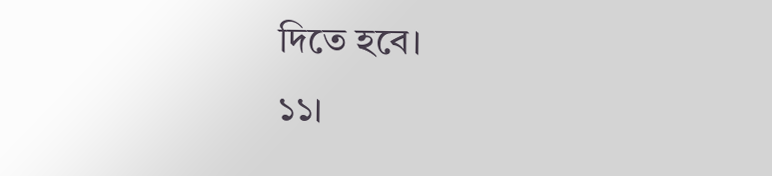দিতে হবে।
১১।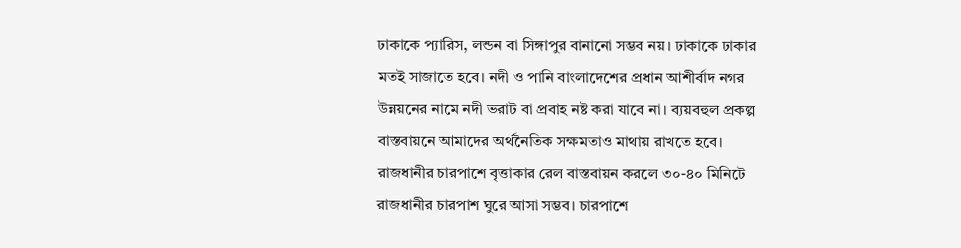ঢাকাকে প্যারিস, লন্ডন বা সিঙ্গাপুর বানানো সম্ভব নয়। ঢাকাকে ঢাকার মতই সাজাতে হবে। নদী ও পানি বাংলাদেশের প্রধান আশীর্বাদ নগর উন্নয়নের নামে নদী ভরাট বা প্রবাহ নষ্ট করা যাবে না। ব্যয়বহুল প্রকল্প বাস্তবায়নে আমাদের অর্থনৈতিক সক্ষমতাও মাথায় রাখতে হবে। রাজধানীর চারপাশে বৃত্তাকার রেল বাস্তবায়ন করলে ৩০-৪০ মিনিটে রাজধানীর চারপাশ ঘুরে আসা সম্ভব। চারপাশে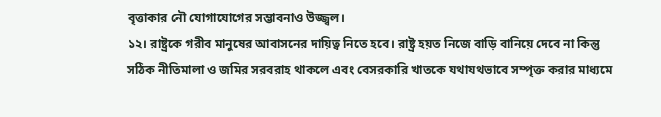বৃত্তাকার নৌ যোগাযোগের সম্ভাবনাও উজ্জ্বল।
১২। রাষ্ট্রকে গরীব মানুষের আবাসনের দায়িত্ব নিতে হবে। রাষ্ট্র হয়ত নিজে বাড়ি বানিয়ে দেবে না কিন্তু সঠিক নীতিমালা ও জমির সরবরাহ থাকলে এবং বেসরকারি খাতকে যথাযথভাবে সম্পৃক্ত করার মাধ্যমে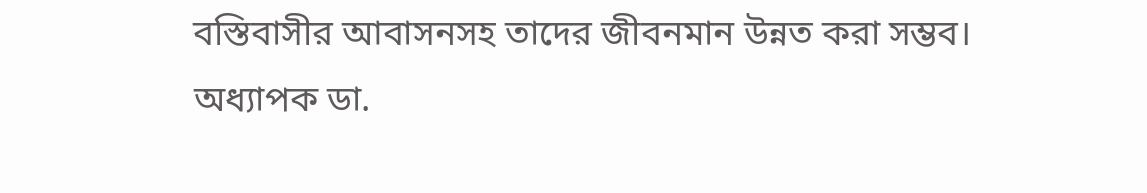বস্তিবাসীর আবাসনসহ তাদের জীবনমান উন্নত করা সম্ভব।
অধ্যাপক ডা.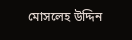মোসলেহ উদ্দিন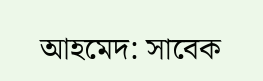আহমেদ: সাবেক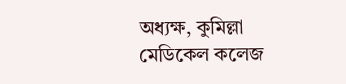অধ্যক্ষ, কুমিল্লা মেডিকেল কলেজ